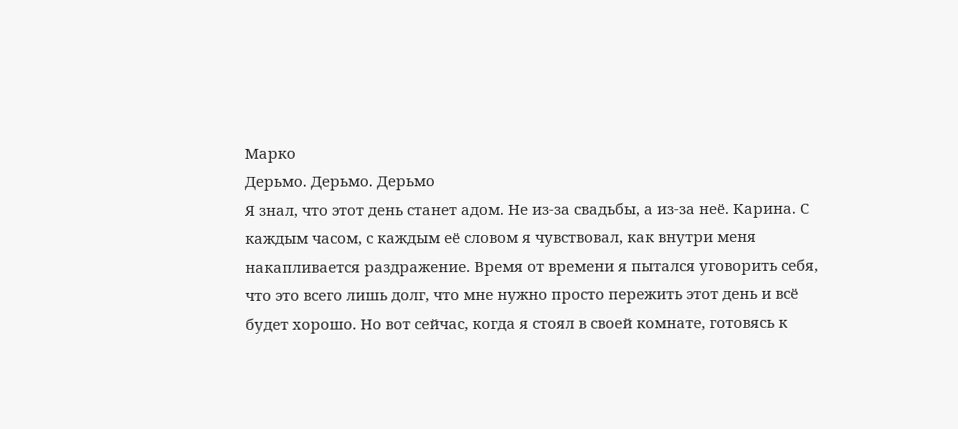Марко
Дерьмо. Дерьмо. Дерьмо
Я знал, что этот день станет адом. Не из-за свадьбы, а из-за неё. Карина. С каждым часом, с каждым её словом я чувствовал, как внутри меня накапливается раздражение. Время от времени я пытался уговорить себя, что это всего лишь долг, что мне нужно просто пережить этот день и всё будет хорошо. Но вот сейчас, когда я стоял в своей комнате, готовясь к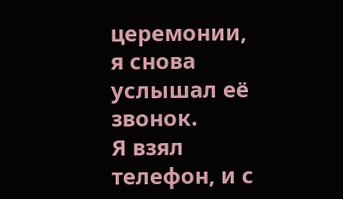церемонии, я снова услышал её звонок.
Я взял телефон, и с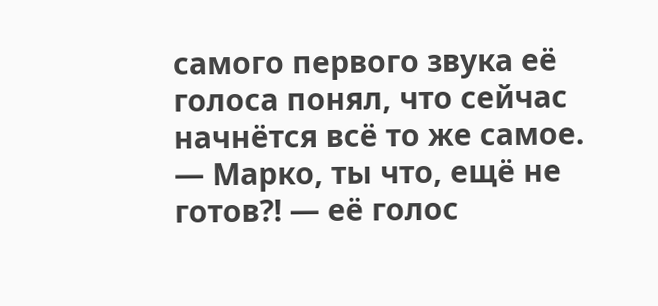самого первого звука её голоса понял, что сейчас начнётся всё то же самое.
— Марко, ты что, ещё не готов?! — её голос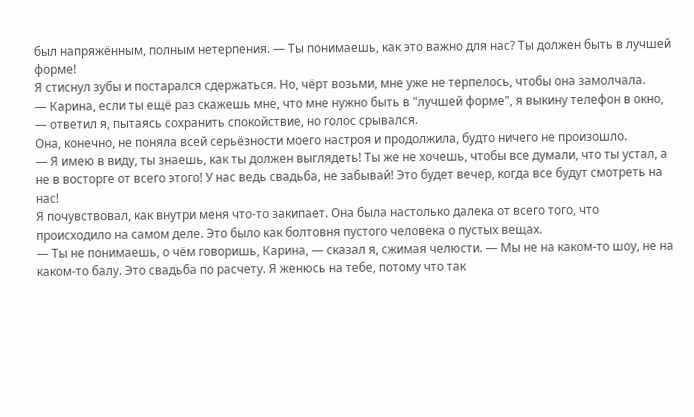был напряжённым, полным нетерпения. — Ты понимаешь, как это важно для нас? Ты должен быть в лучшей форме!
Я стиснул зубы и постарался сдержаться. Но, чёрт возьми, мне уже не терпелось, чтобы она замолчала.
— Карина, если ты ещё раз скажешь мне, что мне нужно быть в "лучшей форме", я выкину телефон в окно, — ответил я, пытаясь сохранить спокойствие, но голос срывался.
Она, конечно, не поняла всей серьёзности моего настроя и продолжила, будто ничего не произошло.
— Я имею в виду, ты знаешь, как ты должен выглядеть! Ты же не хочешь, чтобы все думали, что ты устал, а не в восторге от всего этого! У нас ведь свадьба, не забывай! Это будет вечер, когда все будут смотреть на нас!
Я почувствовал, как внутри меня что-то закипает. Она была настолько далека от всего того, что происходило на самом деле. Это было как болтовня пустого человека о пустых вещах.
— Ты не понимаешь, о чём говоришь, Карина, — сказал я, сжимая челюсти. — Мы не на каком-то шоу, не на каком-то балу. Это свадьба по расчету. Я женюсь на тебе, потому что так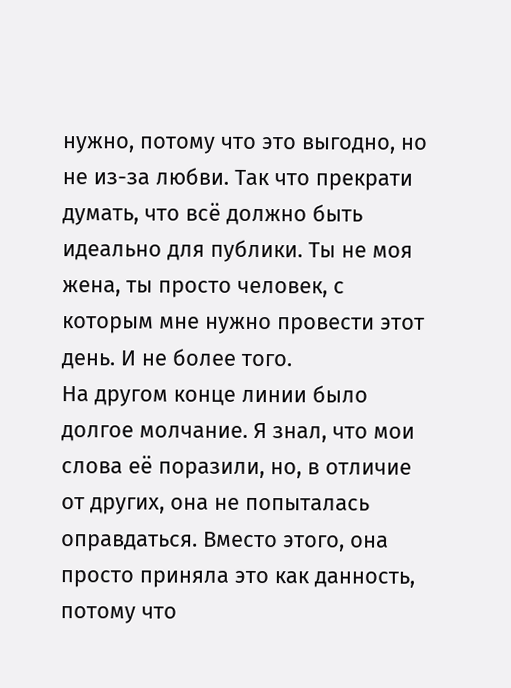нужно, потому что это выгодно, но не из-за любви. Так что прекрати думать, что всё должно быть идеально для публики. Ты не моя жена, ты просто человек, с которым мне нужно провести этот день. И не более того.
На другом конце линии было долгое молчание. Я знал, что мои слова её поразили, но, в отличие от других, она не попыталась оправдаться. Вместо этого, она просто приняла это как данность, потому что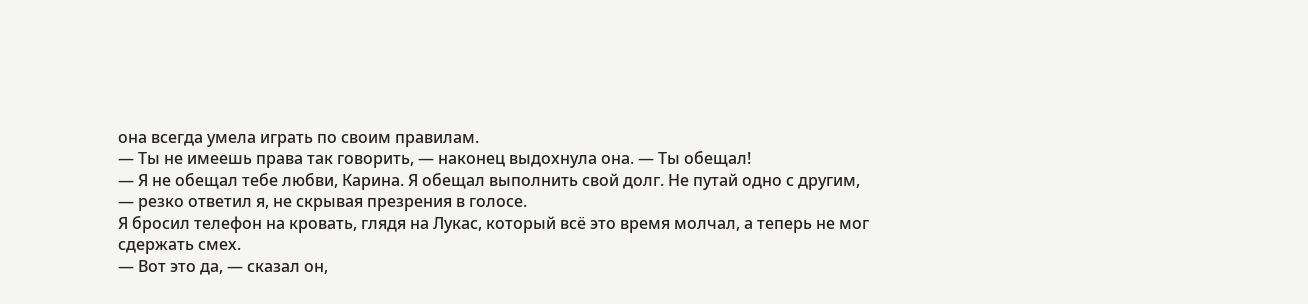она всегда умела играть по своим правилам.
— Ты не имеешь права так говорить, — наконец выдохнула она. — Ты обещал!
— Я не обещал тебе любви, Карина. Я обещал выполнить свой долг. Не путай одно с другим, — резко ответил я, не скрывая презрения в голосе.
Я бросил телефон на кровать, глядя на Лукас, который всё это время молчал, а теперь не мог сдержать смех.
— Вот это да, — сказал он,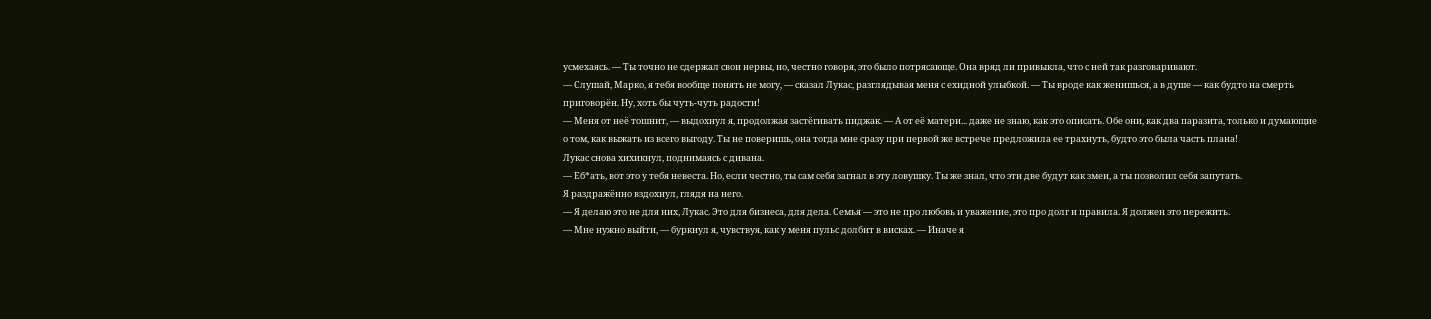усмехаясь. — Ты точно не сдержал свои нервы, но, честно говоря, это было потрясающе. Она вряд ли привыкла, что с ней так разговаривают.
— Слушай, Марко, я тебя вообще понять не могу, — сказал Лукас, разглядывая меня с ехидной улыбкой. — Ты вроде как женишься, а в душе — как будто на смерть приговорён. Ну, хоть бы чуть-чуть радости!
— Меня от неё тошнит, — выдохнул я, продолжая застёгивать пиджак. — А от её матери... даже не знаю, как это описать. Обе они, как два паразита, только и думающие о том, как выжать из всего выгоду. Ты не поверишь, она тогда мне сразу при первой же встрече предложила ее трахнуть, будто это была часть плана!
Лукас снова хихикнул, поднимаясь с дивана.
— Еб*ать, вот это у тебя невеста. Но, если честно, ты сам себя загнал в эту ловушку. Ты же знал, что эти две будут как змеи, а ты позволил себя запутать.
Я раздражённо вздохнул, глядя на него.
— Я делаю это не для них, Лукас. Это для бизнеса, для дела. Семья — это не про любовь и уважение, это про долг и правила. Я должен это пережить.
— Мне нужно выйти, — буркнул я, чувствуя, как у меня пульс долбит в висках. — Иначе я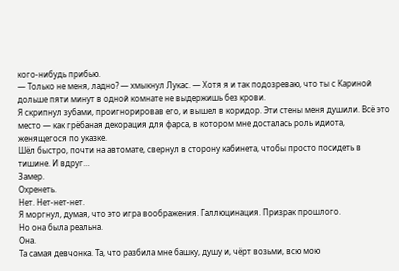кого-нибудь прибью.
— Только не меня, ладно? — хмыкнул Лукас. — Хотя я и так подозреваю, что ты с Кариной дольше пяти минут в одной комнате не выдержишь без крови.
Я скрипнул зубами, проигнорировав его, и вышел в коридор. Эти стены меня душили. Всё это место — как грёбаная декорация для фарса, в котором мне досталась роль идиота, женящегося по указке.
Шёл быстро, почти на автомате, свернул в сторону кабинета, чтобы просто посидеть в тишине. И вдруг…
Замер.
Охренеть.
Нет. Нет-нет-нет.
Я моргнул, думая, что это игра воображения. Галлюцинация. Призрак прошлого.
Но она была реальна.
Она.
Та самая девчонка. Та, что разбила мне башку, душу и, чёрт возьми, всю мою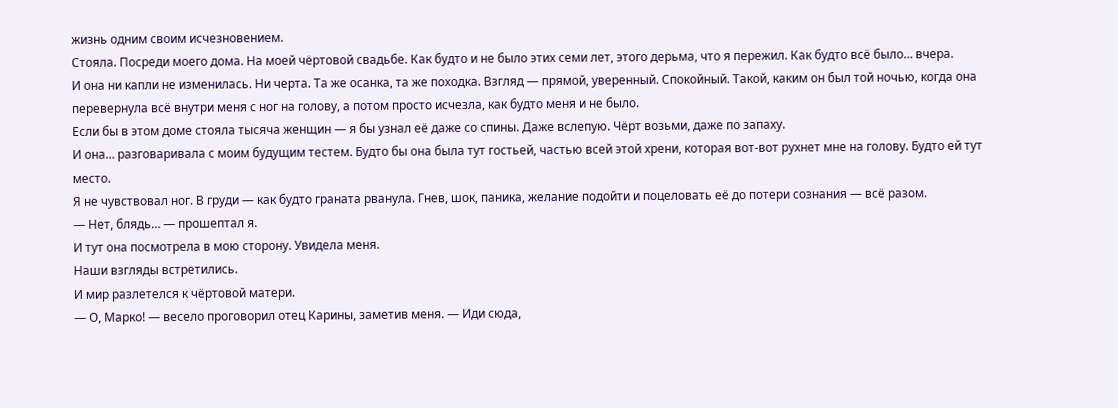жизнь одним своим исчезновением.
Стояла. Посреди моего дома. На моей чёртовой свадьбе. Как будто и не было этих семи лет, этого дерьма, что я пережил. Как будто всё было… вчера.
И она ни капли не изменилась. Ни черта. Та же осанка, та же походка. Взгляд — прямой, уверенный. Спокойный. Такой, каким он был той ночью, когда она перевернула всё внутри меня с ног на голову, а потом просто исчезла, как будто меня и не было.
Если бы в этом доме стояла тысяча женщин — я бы узнал её даже со спины. Даже вслепую. Чёрт возьми, даже по запаху.
И она… разговаривала с моим будущим тестем. Будто бы она была тут гостьей, частью всей этой хрени, которая вот-вот рухнет мне на голову. Будто ей тут место.
Я не чувствовал ног. В груди — как будто граната рванула. Гнев, шок, паника, желание подойти и поцеловать её до потери сознания — всё разом.
— Нет, блядь… — прошептал я.
И тут она посмотрела в мою сторону. Увидела меня.
Наши взгляды встретились.
И мир разлетелся к чёртовой матери.
— О, Марко! — весело проговорил отец Карины, заметив меня. — Иди сюда,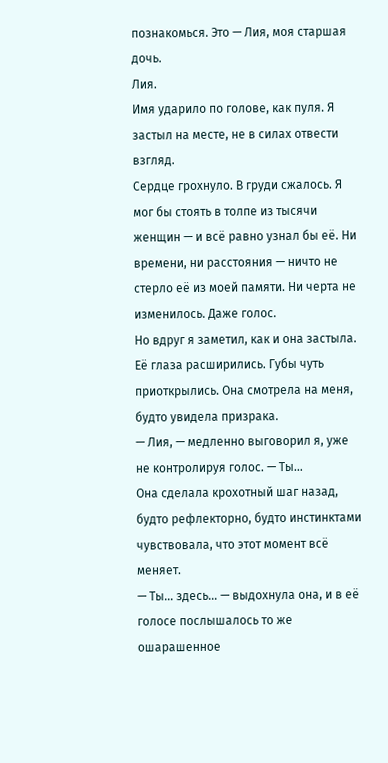познакомься. Это — Лия, моя старшая дочь.
Лия.
Имя ударило по голове, как пуля. Я застыл на месте, не в силах отвести взгляд.
Сердце грохнуло. В груди сжалось. Я мог бы стоять в толпе из тысячи женщин — и всё равно узнал бы её. Ни времени, ни расстояния — ничто не стерло её из моей памяти. Ни черта не изменилось. Даже голос.
Но вдруг я заметил, как и она застыла. Её глаза расширились. Губы чуть приоткрылись. Она смотрела на меня, будто увидела призрака.
— Лия, — медленно выговорил я, уже не контролируя голос. — Ты…
Она сделала крохотный шаг назад, будто рефлекторно, будто инстинктами чувствовала, что этот момент всё меняет.
— Ты… здесь… — выдохнула она, и в её голосе послышалось то же ошарашенное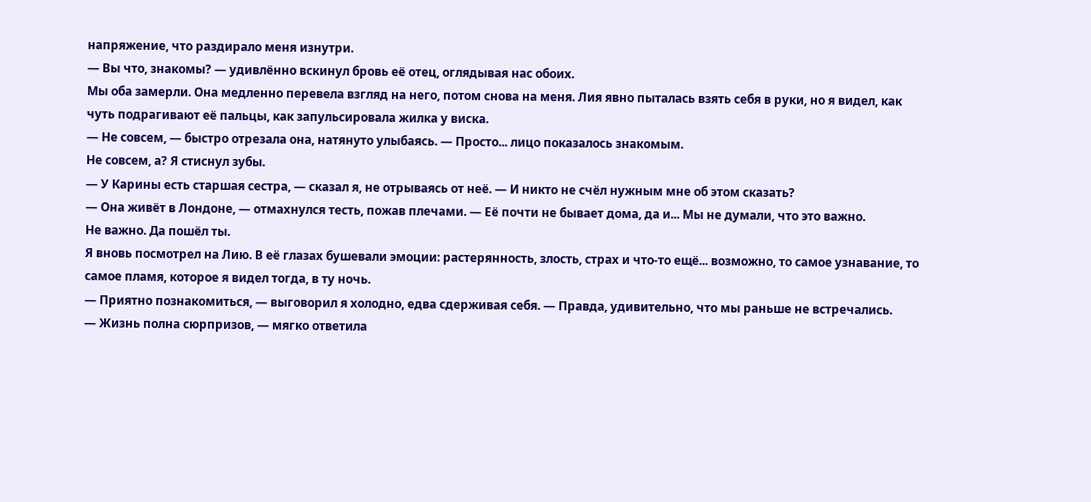напряжение, что раздирало меня изнутри.
— Вы что, знакомы? — удивлённо вскинул бровь её отец, оглядывая нас обоих.
Мы оба замерли. Она медленно перевела взгляд на него, потом снова на меня. Лия явно пыталась взять себя в руки, но я видел, как чуть подрагивают её пальцы, как запульсировала жилка у виска.
— Не совсем, — быстро отрезала она, натянуто улыбаясь. — Просто... лицо показалось знакомым.
Не совсем, а? Я стиснул зубы.
— У Карины есть старшая сестра, — сказал я, не отрываясь от неё. — И никто не счёл нужным мне об этом сказать?
— Она живёт в Лондоне, — отмахнулся тесть, пожав плечами. — Её почти не бывает дома, да и... Мы не думали, что это важно.
Не важно. Да пошёл ты.
Я вновь посмотрел на Лию. В её глазах бушевали эмоции: растерянность, злость, страх и что-то ещё... возможно, то самое узнавание, то самое пламя, которое я видел тогда, в ту ночь.
— Приятно познакомиться, — выговорил я холодно, едва сдерживая себя. — Правда, удивительно, что мы раньше не встречались.
— Жизнь полна сюрпризов, — мягко ответила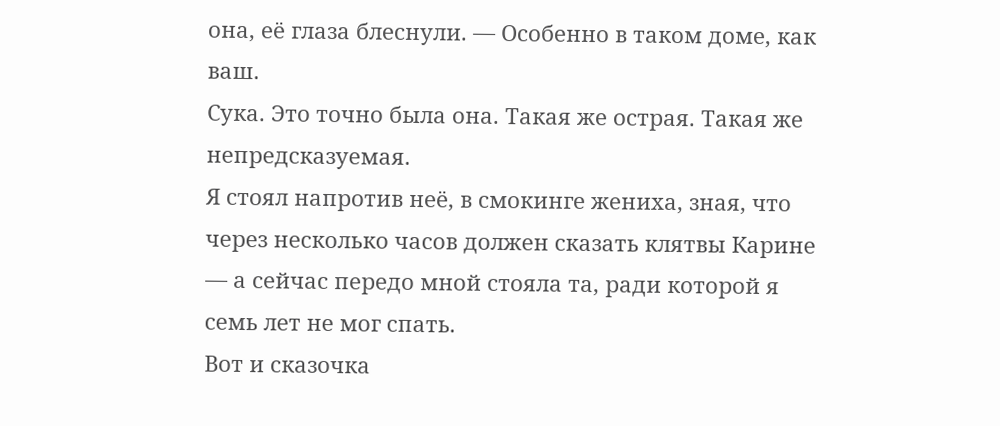она, её глаза блеснули. — Особенно в таком доме, как ваш.
Сука. Это точно была она. Такая же острая. Такая же непредсказуемая.
Я стоял напротив неё, в смокинге жениха, зная, что через несколько часов должен сказать клятвы Карине — а сейчас передо мной стояла та, ради которой я семь лет не мог спать.
Вот и сказочка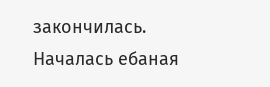закончилась. Началась ебаная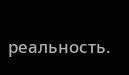реальность.